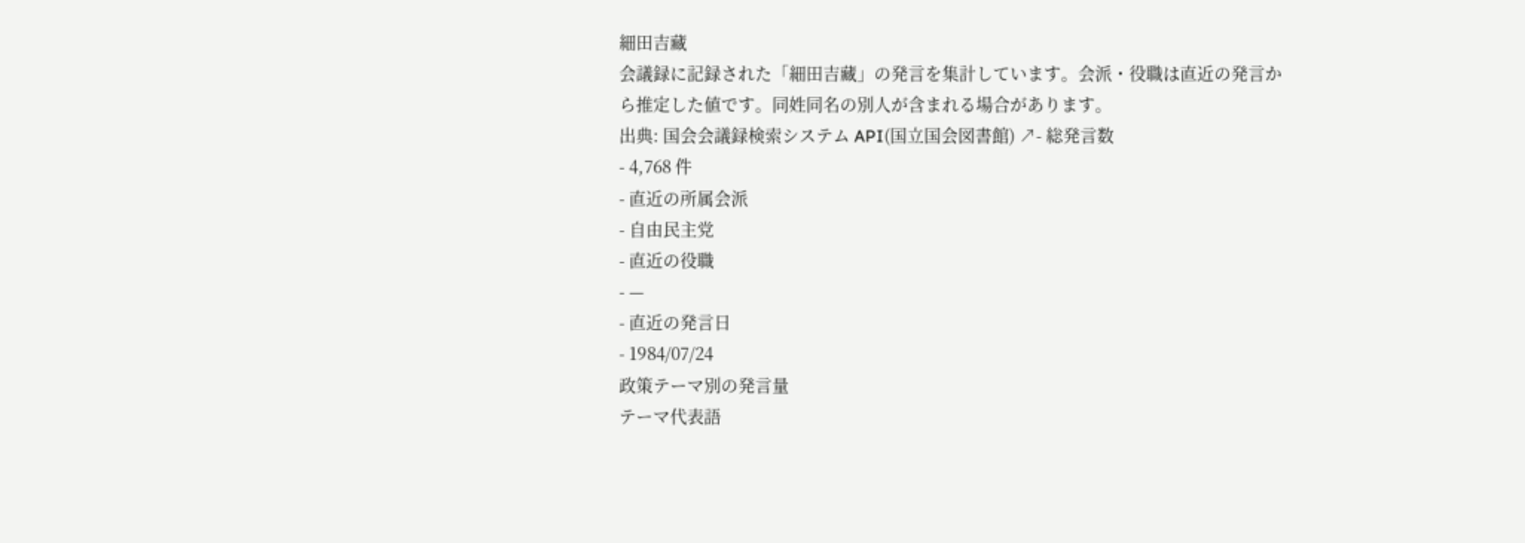細田吉藏
会議録に記録された「細田吉藏」の発言を集計しています。会派・役職は直近の発言から推定した値です。同姓同名の別人が含まれる場合があります。
出典: 国会会議録検索システム API(国立国会図書館) ↗- 総発言数
- 4,768 件
- 直近の所属会派
- 自由民主党
- 直近の役職
- —
- 直近の発言日
- 1984/07/24
政策テーマ別の発言量
テーマ代表語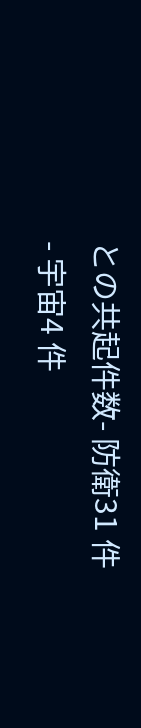との共起件数- 防衛31 件
- 宇宙4 件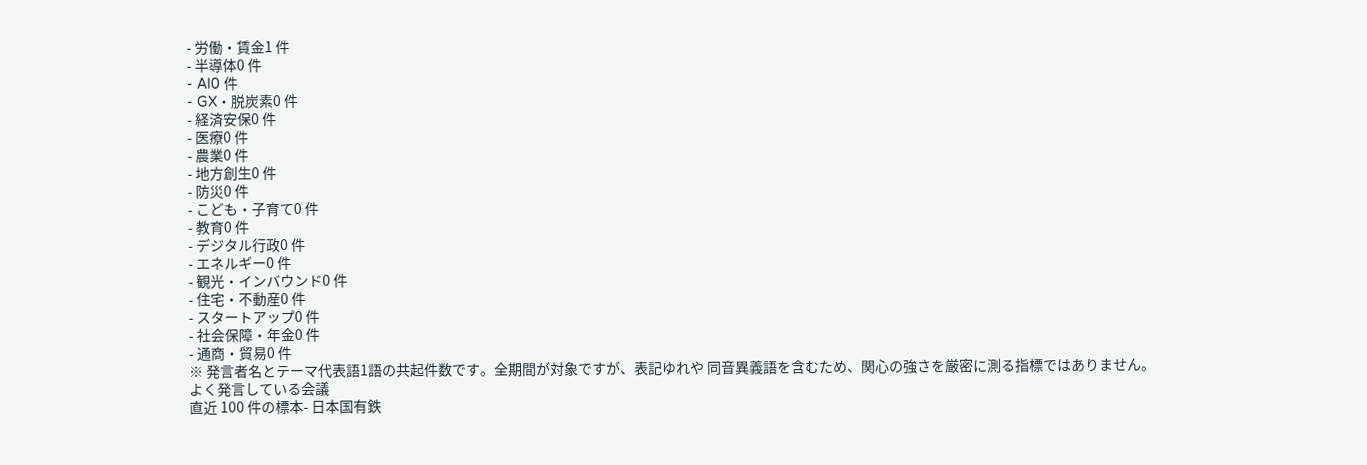- 労働・賃金1 件
- 半導体0 件
- AI0 件
- GX・脱炭素0 件
- 経済安保0 件
- 医療0 件
- 農業0 件
- 地方創生0 件
- 防災0 件
- こども・子育て0 件
- 教育0 件
- デジタル行政0 件
- エネルギー0 件
- 観光・インバウンド0 件
- 住宅・不動産0 件
- スタートアップ0 件
- 社会保障・年金0 件
- 通商・貿易0 件
※ 発言者名とテーマ代表語1語の共起件数です。全期間が対象ですが、表記ゆれや 同音異義語を含むため、関心の強さを厳密に測る指標ではありません。
よく発言している会議
直近 100 件の標本- 日本国有鉄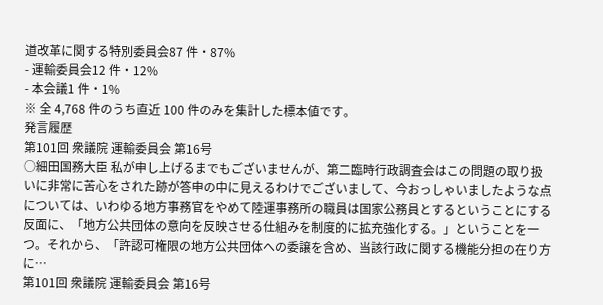道改革に関する特別委員会87 件・87%
- 運輸委員会12 件・12%
- 本会議1 件・1%
※ 全 4,768 件のうち直近 100 件のみを集計した標本値です。
発言履歴
第101回 衆議院 運輸委員会 第16号
○細田国務大臣 私が申し上げるまでもございませんが、第二臨時行政調査会はこの問題の取り扱いに非常に苦心をされた跡が答申の中に見えるわけでございまして、今おっしゃいましたような点については、いわゆる地方事務官をやめて陸運事務所の職員は国家公務員とするということにする反面に、「地方公共団体の意向を反映させる仕組みを制度的に拡充強化する。」ということを一つ。それから、「許認可権限の地方公共団体への委譲を含め、当該行政に関する機能分担の在り方に…
第101回 衆議院 運輸委員会 第16号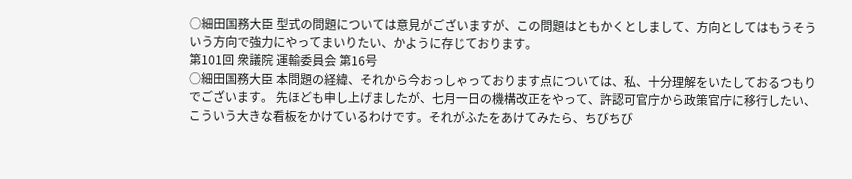○細田国務大臣 型式の問題については意見がございますが、この問題はともかくとしまして、方向としてはもうそういう方向で強力にやってまいりたい、かように存じております。
第101回 衆議院 運輸委員会 第16号
○細田国務大臣 本問題の経緯、それから今おっしゃっております点については、私、十分理解をいたしておるつもりでございます。 先ほども申し上げましたが、七月一日の機構改正をやって、許認可官庁から政策官庁に移行したい、こういう大きな看板をかけているわけです。それがふたをあけてみたら、ちびちび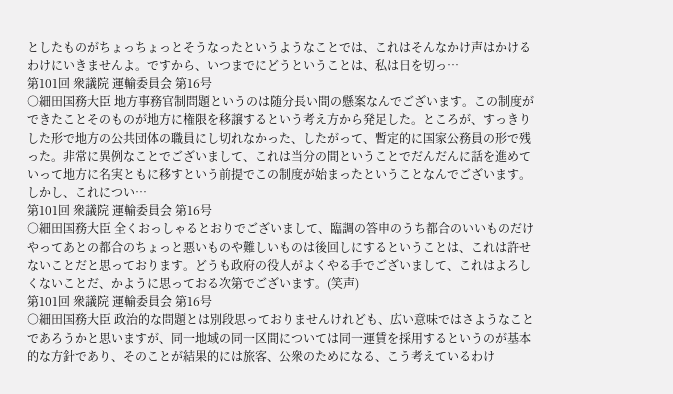としたものがちょっちょっとそうなったというようなことでは、これはそんなかけ声はかけるわけにいきませんよ。ですから、いつまでにどうということは、私は日を切っ…
第101回 衆議院 運輸委員会 第16号
○細田国務大臣 地方事務官制問題というのは随分長い間の懸案なんでございます。この制度ができたことそのものが地方に権限を移譲するという考え方から発足した。ところが、すっきりした形で地方の公共団体の職員にし切れなかった、したがって、暫定的に国家公務員の形で残った。非常に異例なことでございまして、これは当分の間ということでだんだんに話を進めていって地方に名実ともに移すという前提でこの制度が始まったということなんでございます。しかし、これについ…
第101回 衆議院 運輸委員会 第16号
○細田国務大臣 全くおっしゃるとおりでございまして、臨調の答申のうち都合のいいものだけやってあとの都合のちょっと悪いものや難しいものは後回しにするということは、これは許せないことだと思っております。どうも政府の役人がよくやる手でございまして、これはよろしくないことだ、かように思っておる次第でございます。(笑声)
第101回 衆議院 運輸委員会 第16号
○細田国務大臣 政治的な問題とは別段思っておりませんけれども、広い意味ではさようなことであろうかと思いますが、同一地域の同一区間については同一運賃を採用するというのが基本的な方針であり、そのことが結果的には旅客、公衆のためになる、こう考えているわけ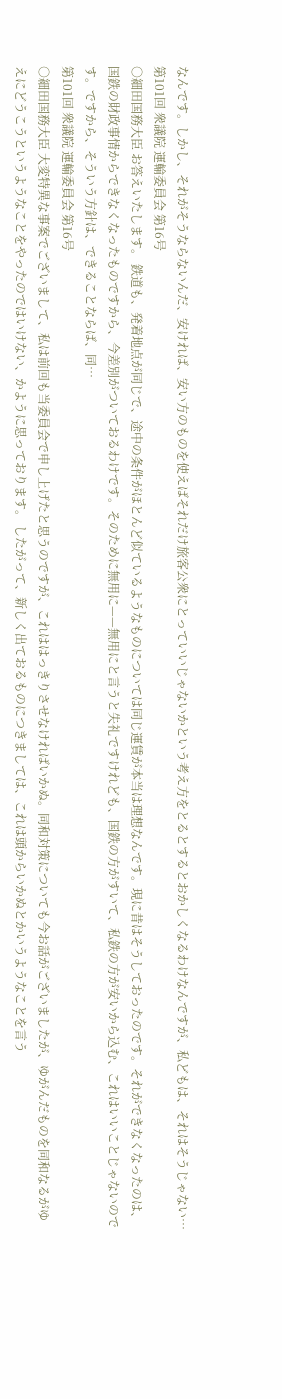なんです。しかし、それがそうならないんだ、安ければ、安い方のものを使えばそれだけ旅客公衆にとっていいじゃないかという考え方をとるとするとおかしくなるわけなんですが、私どもは、それはそうじゃない…
第101回 衆議院 運輸委員会 第16号
○細田国務大臣 お答えいたします。 鉄道も、発着地点が同じで、途中の条件がほとんど似ているようなものについては同じ運賃が本当は理想なんです。現に昔はそうしておったのです。それができなくなったのは、国鉄の財政事情からできなくなったものですから、今差別がついておるわけです。そのために無用に——無用にと言うと失礼ですけれども、国鉄の方がすいて、私鉄の方が安いから込む、これはいいことじゃないのです。ですから、そういう方針は、できることならば、同…
第101回 衆議院 運輸委員会 第16号
○細田国務大臣 大変特異な事案でございまして、私は前回も当委員会で申し上げたと思うのですが、これははっきりさせなければいかぬ。同和対策についても今お話がございましたが、ゆがんだものを同和なるがゆえにどうこうというようなことをやったのではいけない、かように思っております。 したがって、新しく出ておるものにつきましては、これは頭からいかぬとかいうようなことを言う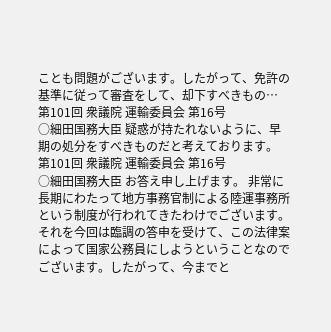ことも問題がございます。したがって、免許の基準に従って審査をして、却下すべきもの…
第101回 衆議院 運輸委員会 第16号
○細田国務大臣 疑惑が持たれないように、早期の処分をすべきものだと考えております。
第101回 衆議院 運輸委員会 第16号
○細田国務大臣 お答え申し上げます。 非常に長期にわたって地方事務官制による陸運事務所という制度が行われてきたわけでございます。それを今回は臨調の答申を受けて、この法律案によって国家公務員にしようということなのでございます。したがって、今までと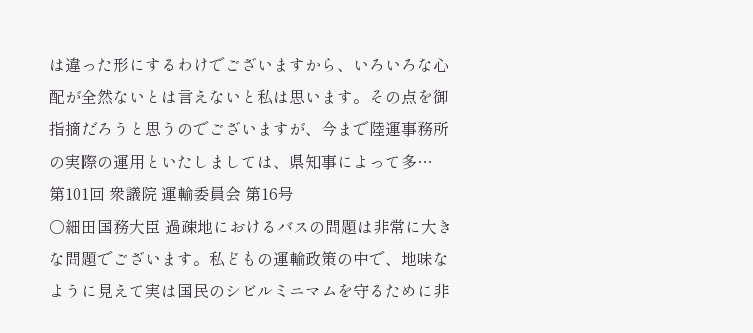は違った形にするわけでございますから、いろいろな心配が全然ないとは言えないと私は思います。その点を御指摘だろうと思うのでございますが、今まで陸運事務所の実際の運用といたしましては、県知事によって多…
第101回 衆議院 運輸委員会 第16号
○細田国務大臣 過疎地におけるバスの問題は非常に大きな問題でございます。私どもの運輸政策の中で、地味なように見えて実は国民のシビルミニマムを守るために非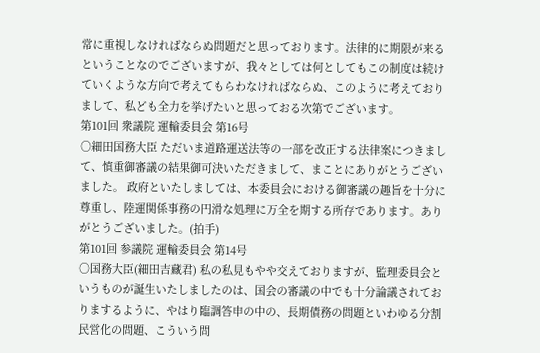常に重視しなければならぬ問題だと思っております。法律的に期限が来るということなのでございますが、我々としては何としてもこの制度は続けていくような方向で考えてもらわなければならぬ、このように考えておりまして、私ども全力を挙げたいと思っておる次第でございます。
第101回 衆議院 運輸委員会 第16号
○細田国務大臣 ただいま道路運送法等の一部を改正する法律案につきまして、慎重御審議の結果御可決いただきまして、まことにありがとうございました。 政府といたしましては、本委員会における御審議の趣旨を十分に尊重し、陸運関係事務の円滑な処理に万全を期する所存であります。ありがとうございました。(拍手)
第101回 参議院 運輸委員会 第14号
○国務大臣(細田吉藏君) 私の私見もやや交えておりますが、監理委員会というものが誕生いたしましたのは、国会の審議の中でも十分論議されておりまするように、やはり臨調答申の中の、長期債務の問題といわゆる分割民営化の問題、こういう問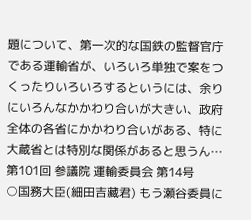題について、第一次的な国鉄の監督官庁である運輸省が、いろいろ単独で案をつくったりいろいろするというには、余りにいろんなかかわり合いが大きい、政府全体の各省にかかわり合いがある、特に大蔵省とは特別な関係があると思うん…
第101回 参議院 運輸委員会 第14号
○国務大臣(細田吉藏君) もう瀬谷委員に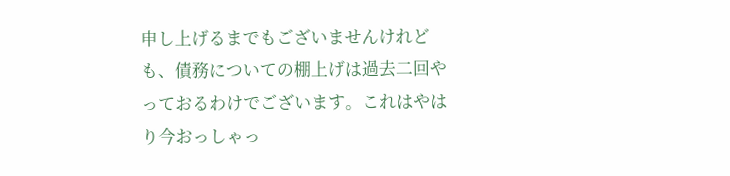申し上げるまでもございませんけれども、債務についての棚上げは過去二回やっておるわけでございます。これはやはり今おっしゃっ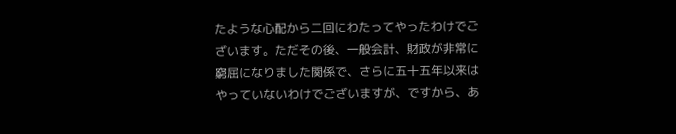たような心配から二回にわたってやったわけでございます。ただその後、一般会計、財政が非常に窮屈になりました関係で、さらに五十五年以来はやっていないわけでございますが、ですから、あ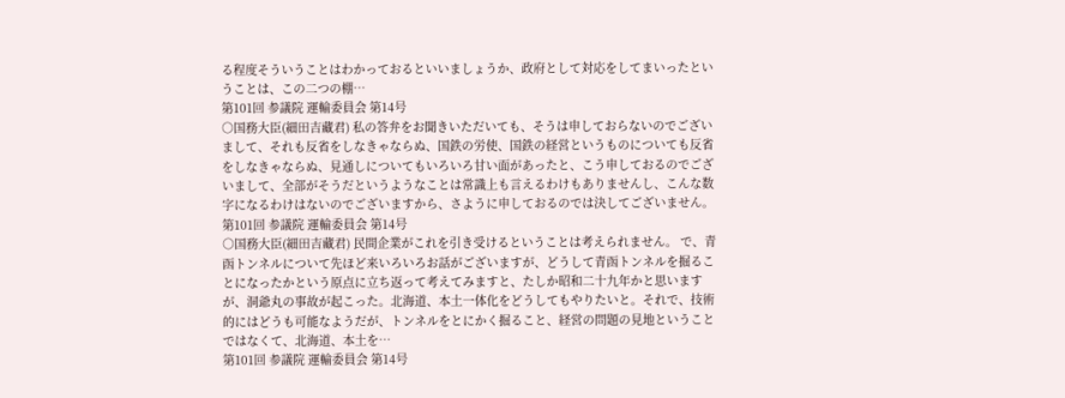る程度そういうことはわかっておるといいましょうか、政府として対応をしてまいったということは、この二つの棚…
第101回 参議院 運輸委員会 第14号
○国務大臣(細田吉藏君) 私の答弁をお聞きいただいても、そうは申しておらないのでございまして、それも反省をしなきゃならぬ、国鉄の労使、国鉄の経営というものについても反省をしなきゃならぬ、見通しについてもいろいろ甘い面があったと、こう申しておるのでございまして、全部がそうだというようなことは常識上も言えるわけもありませんし、こんな数字になるわけはないのでございますから、さように申しておるのでは決してございません。
第101回 参議院 運輸委員会 第14号
○国務大臣(細田吉藏君) 民間企業がこれを引き受けるということは考えられません。 で、青函トンネルについて先ほど来いろいろお話がございますが、どうして青函トンネルを掘ることになったかという原点に立ち返って考えてみますと、たしか昭和二十九年かと思いますが、洞爺丸の事故が起こった。北海道、本土一体化をどうしてもやりたいと。それで、技術的にはどうも可能なようだが、トンネルをとにかく掘ること、経営の問題の見地ということではなくて、北海道、本土を…
第101回 参議院 運輸委員会 第14号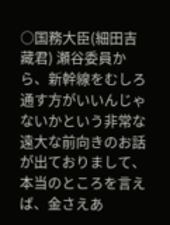○国務大臣(細田吉藏君) 瀬谷委員から、新幹線をむしろ通す方がいいんじゃないかという非常な遠大な前向きのお話が出ておりまして、本当のところを言えば、金さえあ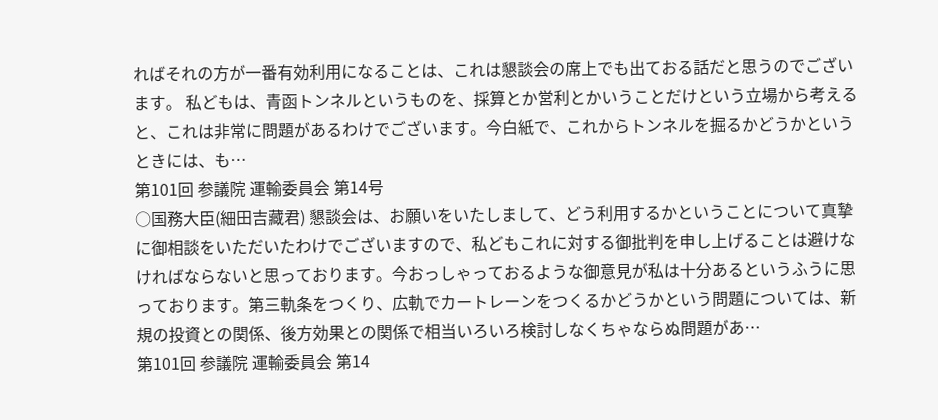ればそれの方が一番有効利用になることは、これは懇談会の席上でも出ておる話だと思うのでございます。 私どもは、青函トンネルというものを、採算とか営利とかいうことだけという立場から考えると、これは非常に問題があるわけでございます。今白紙で、これからトンネルを掘るかどうかというときには、も…
第101回 参議院 運輸委員会 第14号
○国務大臣(細田吉藏君) 懇談会は、お願いをいたしまして、どう利用するかということについて真摯に御相談をいただいたわけでございますので、私どもこれに対する御批判を申し上げることは避けなければならないと思っております。今おっしゃっておるような御意見が私は十分あるというふうに思っております。第三軌条をつくり、広軌でカートレーンをつくるかどうかという問題については、新規の投資との関係、後方効果との関係で相当いろいろ検討しなくちゃならぬ問題があ…
第101回 参議院 運輸委員会 第14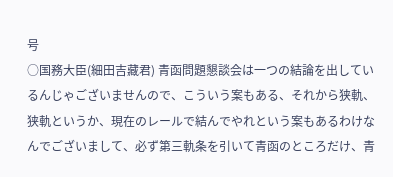号
○国務大臣(細田吉藏君) 青函問題懇談会は一つの結論を出しているんじゃございませんので、こういう案もある、それから狭軌、狭軌というか、現在のレールで結んでやれという案もあるわけなんでございまして、必ず第三軌条を引いて青函のところだけ、青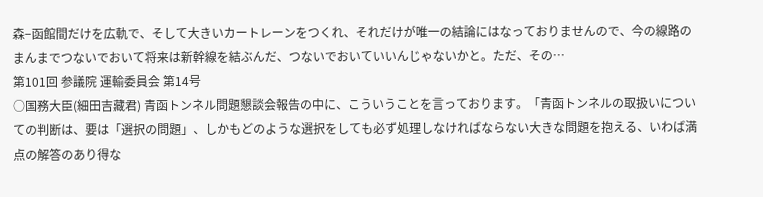森−函館間だけを広軌で、そして大きいカートレーンをつくれ、それだけが唯一の結論にはなっておりませんので、今の線路のまんまでつないでおいて将来は新幹線を結ぶんだ、つないでおいていいんじゃないかと。ただ、その…
第101回 参議院 運輸委員会 第14号
○国務大臣(細田吉藏君) 青函トンネル問題懇談会報告の中に、こういうことを言っております。「青函トンネルの取扱いについての判断は、要は「選択の問題」、しかもどのような選択をしても必ず処理しなければならない大きな問題を抱える、いわば満点の解答のあり得な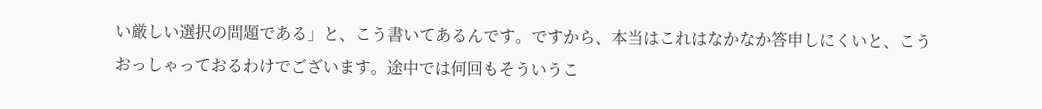い厳しい選択の問題である」と、こう書いてあるんです。ですから、本当はこれはなかなか答申しにくいと、こうおっしゃっておるわけでございます。途中では何回もそういうこ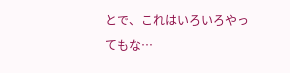とで、これはいろいろやってもな…